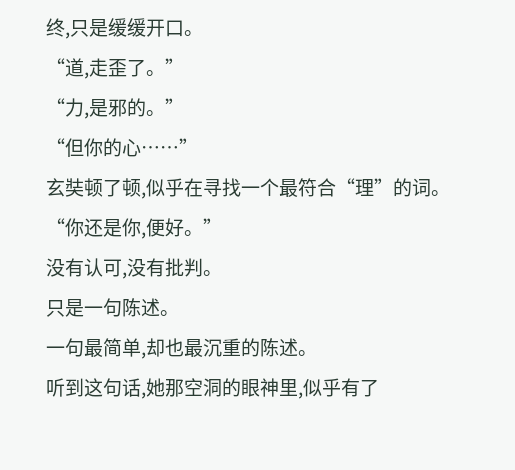终,只是缓缓开口。
“道,走歪了。”
“力,是邪的。”
“但你的心……”
玄奘顿了顿,似乎在寻找一个最符合“理”的词。
“你还是你,便好。”
没有认可,没有批判。
只是一句陈述。
一句最简单,却也最沉重的陈述。
听到这句话,她那空洞的眼神里,似乎有了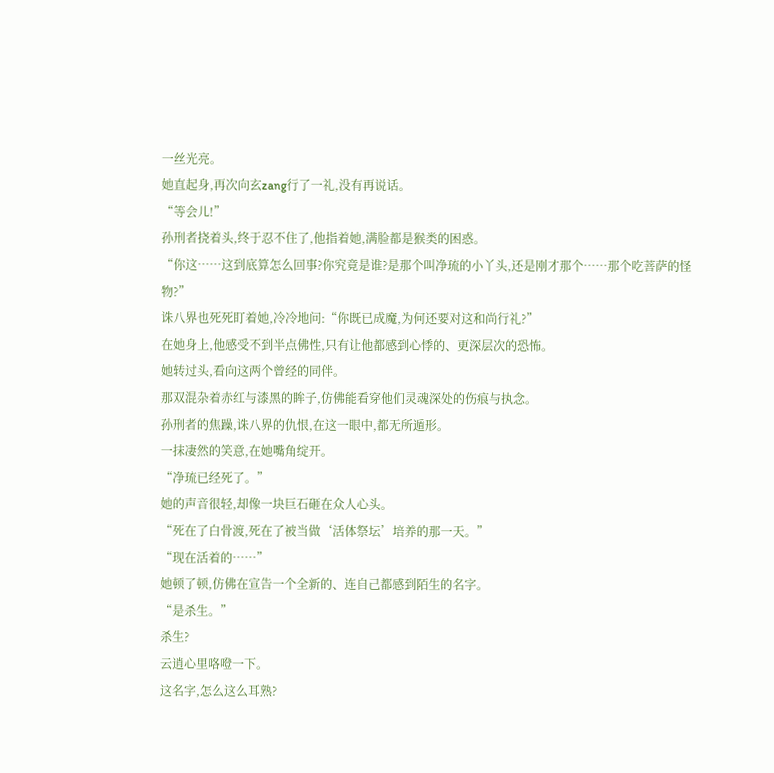一丝光亮。
她直起身,再次向玄zang行了一礼,没有再说话。
“等会儿!”
孙刑者挠着头,终于忍不住了,他指着她,满脸都是猴类的困惑。
“你这……这到底算怎么回事?你究竟是谁?是那个叫净琉的小丫头,还是刚才那个……那个吃菩萨的怪物?”
诛八界也死死盯着她,冷冷地问:“你既已成魔,为何还要对这和尚行礼?”
在她身上,他感受不到半点佛性,只有让他都感到心悸的、更深层次的恐怖。
她转过头,看向这两个曾经的同伴。
那双混杂着赤红与漆黑的眸子,仿佛能看穿他们灵魂深处的伤痕与执念。
孙刑者的焦躁,诛八界的仇恨,在这一眼中,都无所遁形。
一抹凄然的笑意,在她嘴角绽开。
“净琉已经死了。”
她的声音很轻,却像一块巨石砸在众人心头。
“死在了白骨渡,死在了被当做‘活体祭坛’培养的那一天。”
“现在活着的……”
她顿了顿,仿佛在宣告一个全新的、连自己都感到陌生的名字。
“是杀生。”
杀生?
云逍心里咯噔一下。
这名字,怎么这么耳熟?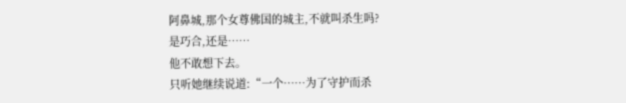阿鼻城,那个女尊佛国的城主,不就叫杀生吗?
是巧合,还是……
他不敢想下去。
只听她继续说道:“一个……为了守护而杀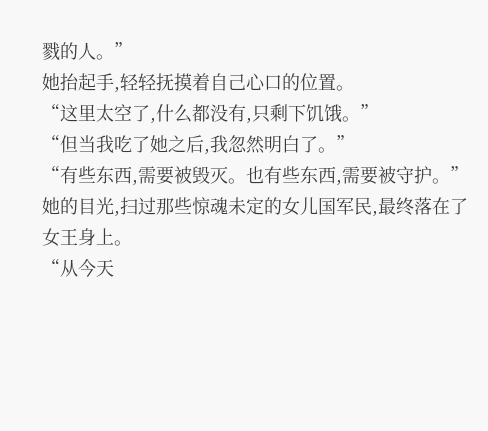戮的人。”
她抬起手,轻轻抚摸着自己心口的位置。
“这里太空了,什么都没有,只剩下饥饿。”
“但当我吃了她之后,我忽然明白了。”
“有些东西,需要被毁灭。也有些东西,需要被守护。”
她的目光,扫过那些惊魂未定的女儿国军民,最终落在了女王身上。
“从今天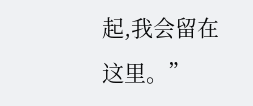起,我会留在这里。”